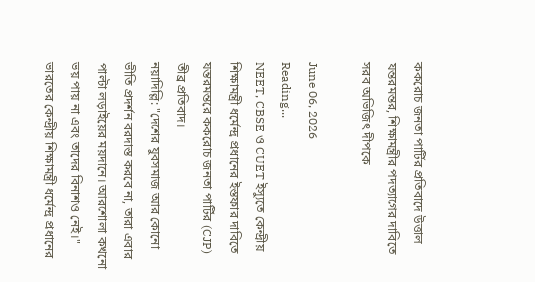ককরোচ জনতা পার্টির প্রতিবাদে উত্তাল যন্তরমন্তর, শিক্ষামন্ত্রীর পদত্যাগের দাবিতে সরব অভিজিৎ দীপকে

June 06, 2026
Reading...
NEET, CBSE ও CUET ইস্যুতে কেন্দ্রীয় শিক্ষামন্ত্রী ধর্মেন্দ্র প্রধানের ইস্তফার দাবিতে যন্তরমন্তরে ককরোচ জনতা পার্টির (CJP) তীব্র প্রতিবাদ।
নয়াদিল্লি: "দেশের যুবসমাজ আর কোনো ভীতি প্রদর্শন বরদাস্ত করবে না, তারা এবার পাল্টা লড়াইয়ের ময়দানে। আরশোলা কখনো ভয় পায় না এবং তাদের বিনাশও নেই।" ভারতের কেন্দ্রীয় শিক্ষামন্ত্রী ধর্মেন্দ্র প্রধানের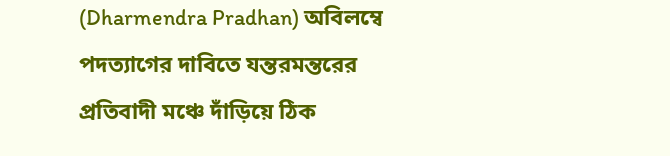(Dharmendra Pradhan) অবিলম্বে পদত্যাগের দাবিতে যন্তরমন্তরের প্রতিবাদী মঞ্চে দাঁড়িয়ে ঠিক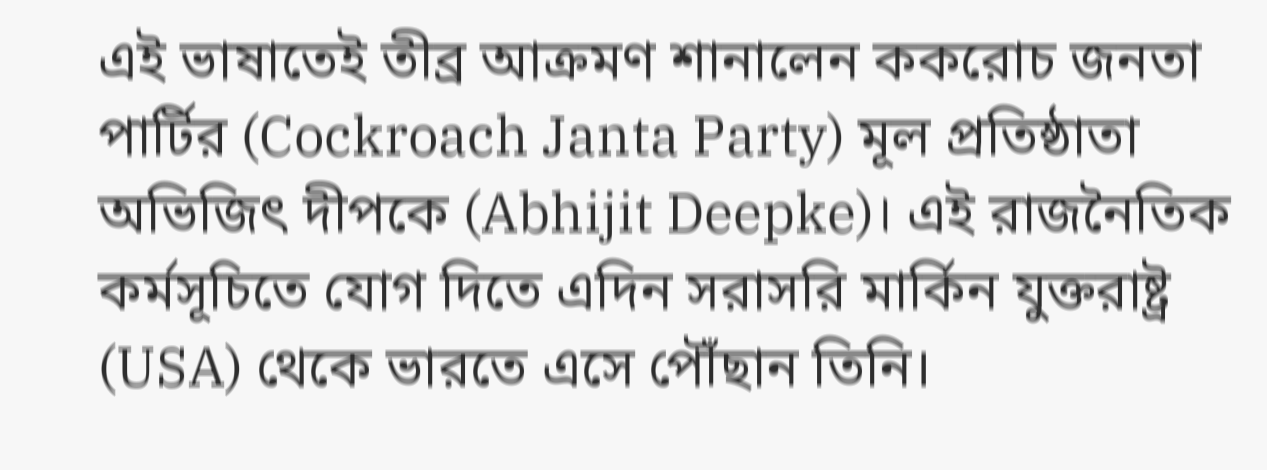এই ভাষাতেই তীব্র আক্রমণ শানালেন ককরোচ জনতা পার্টির (Cockroach Janta Party) মূল প্রতিষ্ঠাতা অভিজিৎ দীপকে (Abhijit Deepke)। এই রাজনৈতিক কর্মসূচিতে যোগ দিতে এদিন সরাসরি মার্কিন যুক্তরাষ্ট্র (USA) থেকে ভারতে এসে পৌঁছান তিনি।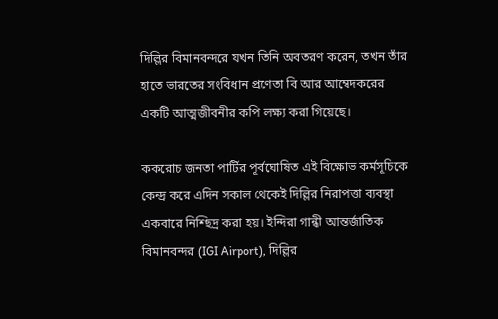দিল্লির বিমানবন্দরে যখন তিনি অবতরণ করেন, তখন তাঁর হাতে ভারতের সংবিধান প্রণেতা বি আর আম্বেদকরের একটি আত্মজীবনীর কপি লক্ষ্য করা গিয়েছে।

ককরোচ জনতা পার্টির পূর্বঘোষিত এই বিক্ষোভ কর্মসূচিকে কেন্দ্র করে এদিন সকাল থেকেই দিল্লির নিরাপত্তা ব্যবস্থা একবারে নিশ্ছিদ্র করা হয়। ইন্দিরা গান্ধী আন্তর্জাতিক বিমানবন্দর (IGI Airport), দিল্লির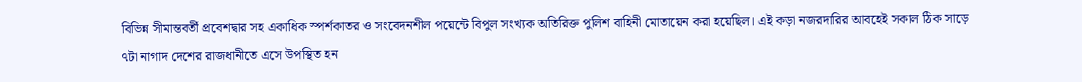বিভিন্ন সীমান্তবর্তী প্রবেশদ্বার সহ একাধিক স্পর্শকাতর ও সংবেদনশীল পয়েন্টে বিপুল সংখ্যক অতিরিক্ত পুলিশ বাহিনী মোতায়েন করা হয়েছিল। এই কড়া নজরদারির আবহেই সকাল ঠিক সাড়ে ৭টা নাগাদ দেশের রাজধানীতে এসে উপস্থিত হন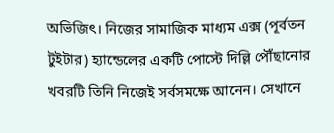অভিজিৎ। নিজের সামাজিক মাধ্যম এক্স (পূর্বতন টুইটার) হ্যান্ডেলের একটি পোস্টে দিল্লি পৌঁছানোর খবরটি তিনি নিজেই সর্বসমক্ষে আনেন। সেখানে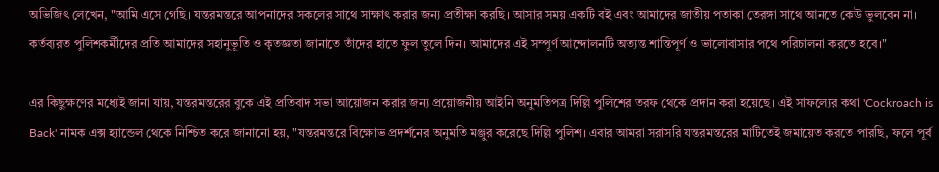অভিজিৎ লেখেন, "আমি এসে গেছি। যন্তরমন্তরে আপনাদের সকলের সাথে সাক্ষাৎ করার জন্য প্রতীক্ষা করছি। আসার সময় একটি বই এবং আমাদের জাতীয় পতাকা তেরঙ্গা সাথে আনতে কেউ ভুলবেন না। কর্তব্যরত পুলিশকর্মীদের প্রতি আমাদের সহানুভূতি ও কৃতজ্ঞতা জানাতে তাঁদের হাতে ফুল তুলে দিন। আমাদের এই সম্পূর্ণ আন্দোলনটি অত্যন্ত শান্তিপূর্ণ ও ভালোবাসার পথে পরিচালনা করতে হবে।"

এর কিছুক্ষণের মধ্যেই জানা যায়, যন্তরমন্তরের বুকে এই প্রতিবাদ সভা আয়োজন করার জন্য প্রয়োজনীয় আইনি অনুমতিপত্র দিল্লি পুলিশের তরফ থেকে প্রদান করা হয়েছে। এই সাফল্যের কথা 'Cockroach is Back' নামক এক্স হ্যান্ডেল থেকে নিশ্চিত করে জানানো হয়, "যন্তরমন্তরে বিক্ষোভ প্রদর্শনের অনুমতি মঞ্জুর করেছে দিল্লি পুলিশ। এবার আমরা সরাসরি যন্তরমন্তরের মাটিতেই জমায়েত করতে পারছি, ফলে পূর্ব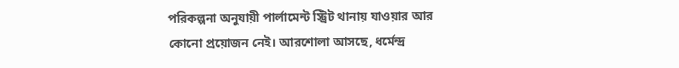পরিকল্পনা অনুযায়ী পার্লামেন্ট স্ট্রিট থানায় যাওয়ার আর কোনো প্রয়োজন নেই। আরশোলা আসছে, ধর্মেন্দ্র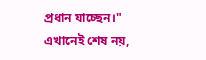প্রধান যাচ্ছেন।"
এখানেই শেষ নয়,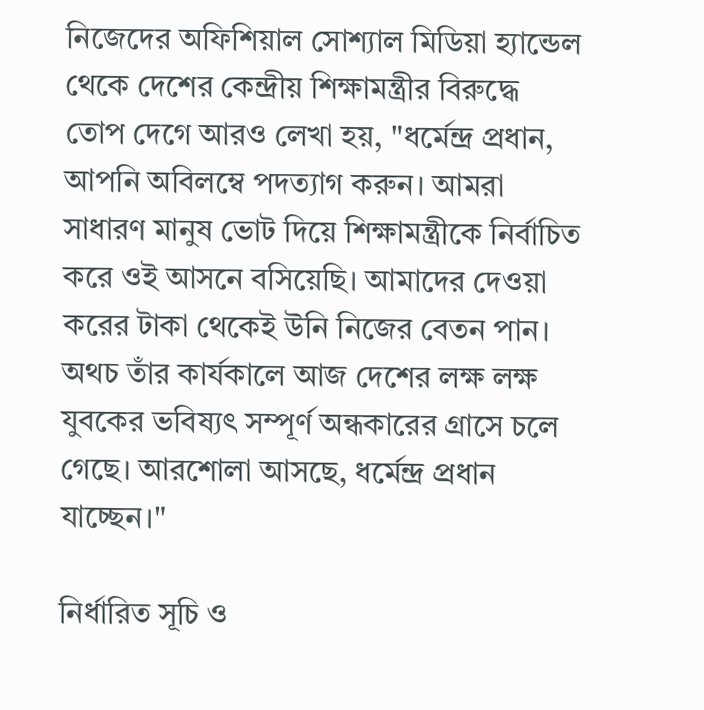নিজেদের অফিশিয়াল সোশ্যাল মিডিয়া হ্যান্ডেল থেকে দেশের কেন্দ্রীয় শিক্ষামন্ত্রীর বিরুদ্ধে তোপ দেগে আরও লেখা হয়, "ধর্মেন্দ্র প্রধান, আপনি অবিলম্বে পদত্যাগ করুন। আমরা সাধারণ মানুষ ভোট দিয়ে শিক্ষামন্ত্রীকে নির্বাচিত করে ওই আসনে বসিয়েছি। আমাদের দেওয়া করের টাকা থেকেই উনি নিজের বেতন পান। অথচ তাঁর কার্যকালে আজ দেশের লক্ষ লক্ষ যুবকের ভবিষ্যৎ সম্পূর্ণ অন্ধকারের গ্রাসে চলে গেছে। আরশোলা আসছে, ধর্মেন্দ্র প্রধান যাচ্ছেন।"

নির্ধারিত সূচি ও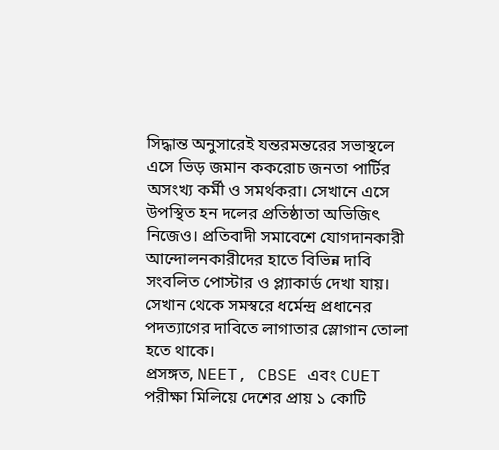সিদ্ধান্ত অনুসারেই যন্তরমন্তরের সভাস্থলে এসে ভিড় জমান ককরোচ জনতা পার্টির অসংখ্য কর্মী ও সমর্থকরা। সেখানে এসে উপস্থিত হন দলের প্রতিষ্ঠাতা অভিজিৎ নিজেও। প্রতিবাদী সমাবেশে যোগদানকারী আন্দোলনকারীদের হাতে বিভিন্ন দাবি সংবলিত পোস্টার ও প্ল্যাকার্ড দেখা যায়। সেখান থেকে সমস্বরে ধর্মেন্দ্র প্রধানের পদত্যাগের দাবিতে লাগাতার স্লোগান তোলা হতে থাকে।
প্রসঙ্গত, NEET, CBSE এবং CUET পরীক্ষা মিলিয়ে দেশের প্রায় ১ কোটি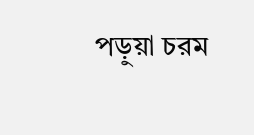পড়ুয়া চরম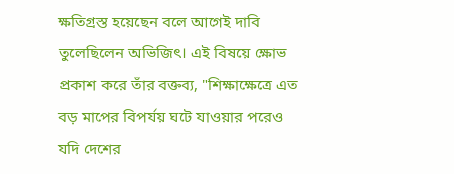ক্ষতিগ্রস্ত হয়েছেন বলে আগেই দাবি তুলেছিলেন অভিজিৎ। এই বিষয়ে ক্ষোভ প্রকাশ করে তাঁর বক্তব্য, "শিক্ষাক্ষেত্রে এত বড় মাপের বিপর্যয় ঘটে যাওয়ার পরেও যদি দেশের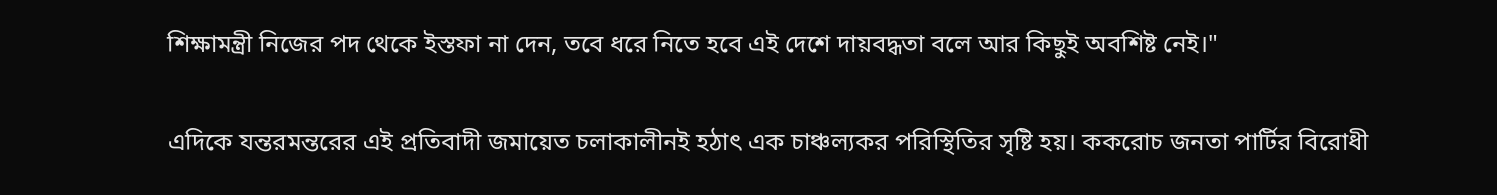শিক্ষামন্ত্রী নিজের পদ থেকে ইস্তফা না দেন, তবে ধরে নিতে হবে এই দেশে দায়বদ্ধতা বলে আর কিছুই অবশিষ্ট নেই।"

এদিকে যন্তরমন্তরের এই প্রতিবাদী জমায়েত চলাকালীনই হঠাৎ এক চাঞ্চল্যকর পরিস্থিতির সৃষ্টি হয়। ককরোচ জনতা পার্টির বিরোধী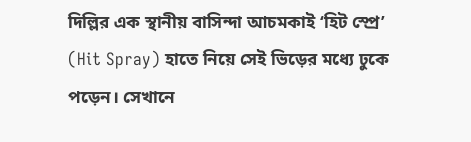দিল্লির এক স্থানীয় বাসিন্দা আচমকাই ‘হিট স্প্রে’ (Hit Spray) হাতে নিয়ে সেই ভিড়ের মধ্যে ঢুকে পড়েন। সেখানে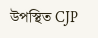উপস্থিত CJP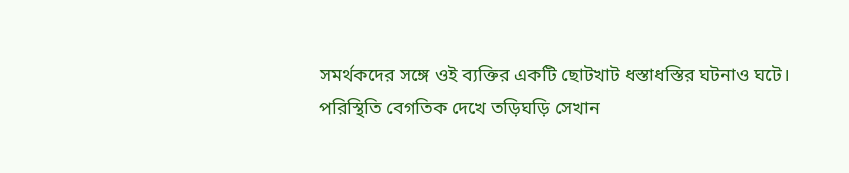সমর্থকদের সঙ্গে ওই ব্যক্তির একটি ছোটখাট ধস্তাধস্তির ঘটনাও ঘটে। পরিস্থিতি বেগতিক দেখে তড়িঘড়ি সেখান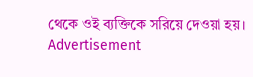থেকে ওই ব্যক্তিকে সরিয়ে দেওয়া হয়।
Advertisement